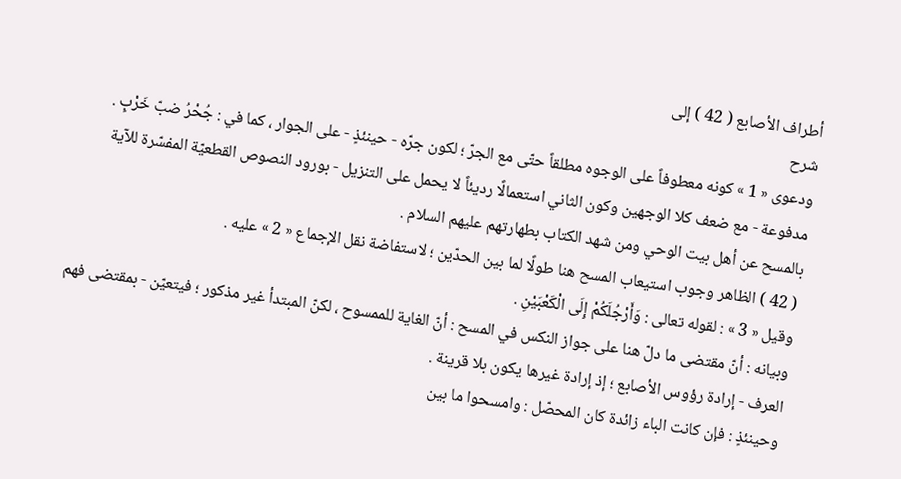أطراف الأصابع ( 42 ) إلى
شرح
ودعوى « 1 » كونه معطوفاً على الوجوه مطلقاً حتّى مع الجرّ ؛ لكون جرّه - حينئذٍ - على الجوار ، كما في : جُحْرُ ضبّ خَرْبٍ .
مدفوعة - مع ضعف كلا الوجهين وكون الثاني استعمالًا رديئاً لا يحمل على التنزيل - بورود النصوص القطعيّة المفسّرة للآية بالمسح عن أهل بيت الوحي ومن شهد الكتاب بطهارتهم عليهم السلام .
( 42 ) الظاهر وجوب استيعاب المسح هنا طولًا لما بين الحدّين ؛ لاستفاضة نقل الإجماع « 2 » عليه .
وقيل « 3 » : لقوله تعالى : وَأَرْجُلَكُمْ إِلَى الْكَعْبَيْنِ .
وبيانه : أنّ مقتضى ما دلّ هنا على جواز النكس في المسح : أنّ الغاية للممسوح ، لكنّ المبتدأ غير مذكور ؛ فيتعيّن - بمقتضى فهم العرف - إرادة رؤوس الأصابع ؛ إذ إرادة غيرها يكون بلا قرينة .
وحينئذٍ : فإن كانت الباء زائدة كان المحصّل : وامسحوا ما بين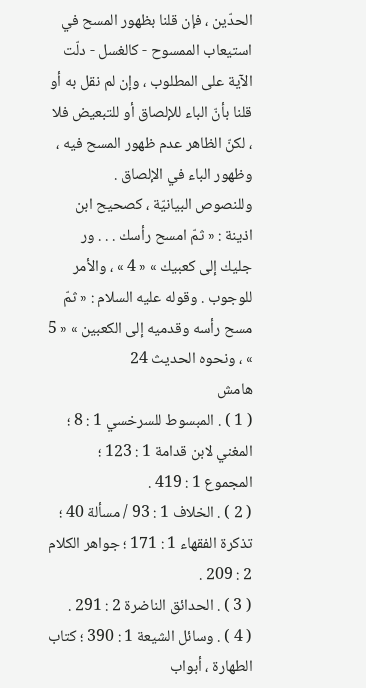الحدّين ، فإن قلنا بظهور المسح في استيعاب الممسوح - كالغسل - دلّت الآية على المطلوب ، وإن لم نقل به أو قلنا بأنّ الباء للإلصاق أو للتبعيض فلا ، لكنّ الظاهر عدم ظهور المسح فيه ، وظهور الباء في الإلصاق .
وللنصوص البيانيّة ، كصحيح ابن اذينة : « ثمّ امسح رأسك . . . ور جليك إلى كعبيك » « 4 » ، والأمر للوجوب . وقوله عليه السلام : « ثمّ مسح رأسه وقدميه إلى الكعبين » « 5 » ، ونحوه الحديث 24
هامش
( 1 ) . المبسوط للسرخسي 1 : 8 ؛ المغني لابن قدامة 1 : 123 ؛ المجموع 1 : 419 .
( 2 ) . الخلاف 1 : 93 / مسألة 40 ؛ تذكرة الفقهاء 1 : 171 ؛ جواهر الكلام 2 : 209 .
( 3 ) . الحدائق الناضرة 2 : 291 .
( 4 ) . وسائل الشيعة 1 : 390 ؛ كتاب الطهارة ، أبواب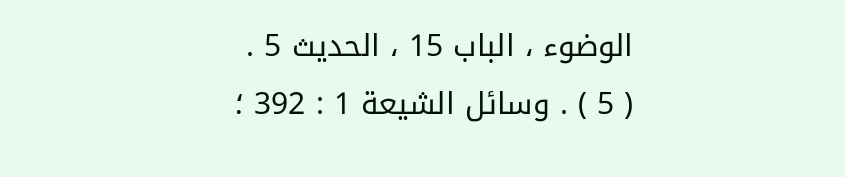الوضوء ، الباب 15 ، الحديث 5 .
( 5 ) . وسائل الشيعة 1 : 392 ؛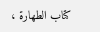كتاب الطهارة ،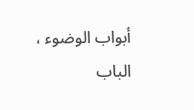أبواب الوضوء ، الباب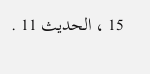15 ، الحديث 11 .